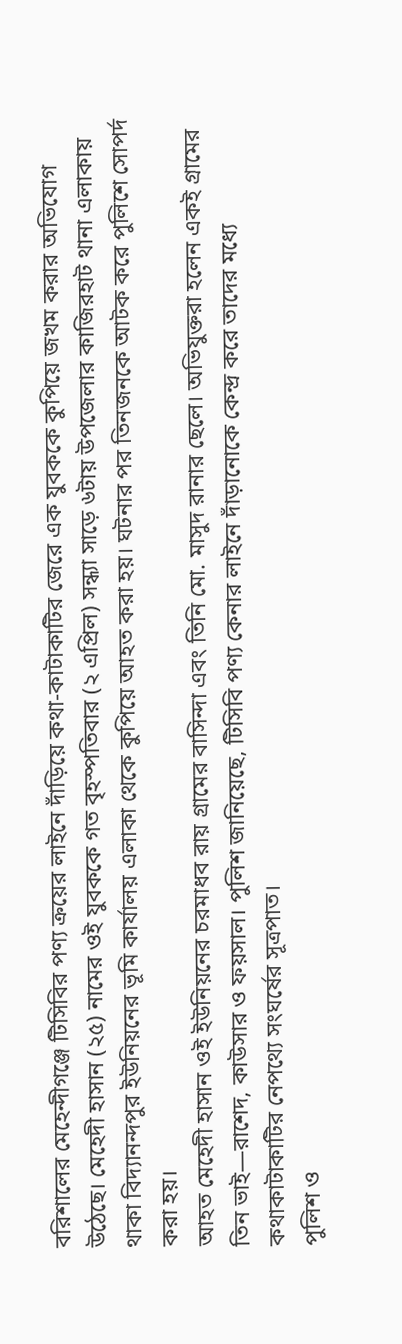বরিশালের মেহেন্দীগঞ্জে টিসিবির পণ্য ক্রয়ের লাইনে দাঁড়িয়ে কথা-কাটাকাটির জেরে এক যুবককে কুপিয়ে জখম করার অভিযোগ উঠেছে। মেহেদী হাসান (২৫) নামের ওই যুবককে গত বৃহস্পতিবার (২ এপ্রিল) সন্ধ্যা সাড়ে ৬টায় উপজেলার কাজিরহাট থানা এলাকায় থাকা বিদ্যানন্দপুর ইউনিয়নের ভূমি কার্যালয় এলাকা থেকে কুপিয়ে আহত করা হয়। ঘটনার পর তিনজনকে আটক করে পুলিশে সোপর্দ করা হয়।
আহত মেহেদী হাসান ওই ইউনিয়নের চরমাধব রায় গ্রামের বাসিন্দা এবং তিনি মো. মাসুদ রানার ছেলে। অভিযুক্তরা হলেন একই গ্রামের তিন ভাই—রাশেদ, কাউসার ও ফয়সাল। পুলিশ জানিয়েছে, টিসিবি পণ্য কেনার লাইনে দাঁড়ানোকে কেন্দ্র করে তাদের মধ্যে কথাকাটাকাটির নেপথ্যে সংঘর্ষের সূত্রপাত।
পুলিশ ও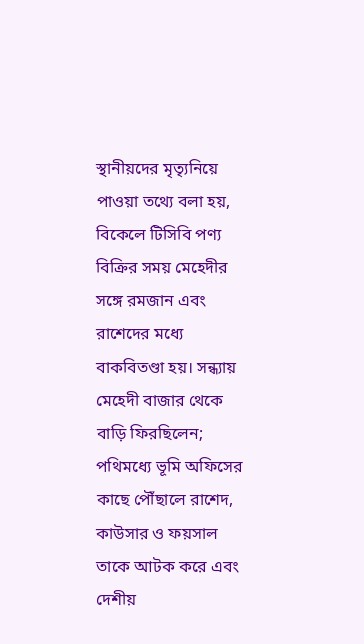স্থানীয়দের মৃত্যৃনিয়ে পাওয়া তথ্যে বলা হয়, বিকেলে টিসিবি পণ্য বিক্রির সময় মেহেদীর সঙ্গে রমজান এবং রাশেদের মধ্যে বাকবিতণ্ডা হয়। সন্ধ্যায় মেহেদী বাজার থেকে বাড়ি ফিরছিলেন; পথিমধ্যে ভূমি অফিসের কাছে পৌঁছালে রাশেদ, কাউসার ও ফয়সাল তাকে আটক করে এবং দেশীয়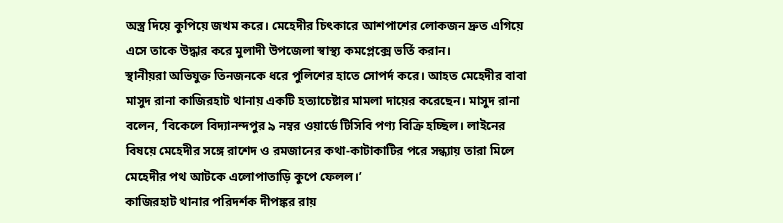অস্ত্র দিয়ে কুপিয়ে জখম করে। মেহেদীর চিৎকারে আশপাশের লোকজন দ্রুত এগিয়ে এসে তাকে উদ্ধার করে মুলাদী উপজেলা স্বাস্থ্য কমপ্লেক্সে ভর্তি করান।
স্থানীয়রা অভিযুক্ত তিনজনকে ধরে পুলিশের হাতে সোপর্দ করে। আহত মেহেদীর বাবা মাসুদ রানা কাজিরহাট থানায় একটি হত্যাচেষ্টার মামলা দায়ের করেছেন। মাসুদ রানা বলেন, ‘বিকেলে বিদ্যানন্দপুর ৯ নম্বর ওয়ার্ডে টিসিবি পণ্য বিক্রি হচ্ছিল। লাইনের বিষয়ে মেহেদীর সঙ্গে রাশেদ ও রমজানের কথা-কাটাকাটির পরে সন্ধ্যায় তারা মিলে মেহেদীর পথ আটকে এলোপাতাড়ি কুপে ফেলল।’
কাজিরহাট থানার পরিদর্শক দীপঙ্কর রায়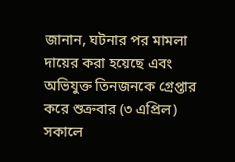জানান, ঘটনার পর মামলা দায়ের করা হয়েছে এবং অভিযুক্ত তিনজনকে গ্রেপ্তার করে শুক্রবার (৩ এপ্রিল) সকালে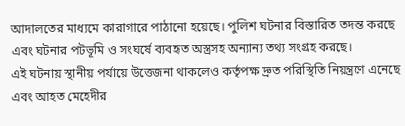আদালতের মাধ্যমে কারাগারে পাঠানো হয়েছে। পুলিশ ঘটনার বিস্তারিত তদন্ত করছে এবং ঘটনার পটভূমি ও সংঘর্ষে ব্যবহৃত অস্ত্রসহ অন্যান্য তথ্য সংগ্রহ করছে।
এই ঘটনায় স্থানীয় পর্যায়ে উত্তেজনা থাকলেও কর্তৃপক্ষ দ্রুত পরিস্থিতি নিয়ন্ত্রণে এনেছে এবং আহত মেহেদীর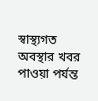স্বাস্থ্যগত অবস্থার খবর পাওয়া পর্যন্ত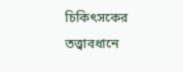চিকিৎসকের তত্ত্বাবধানে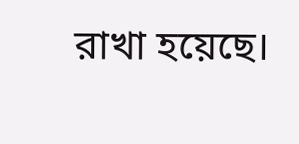রাখা হয়েছে।